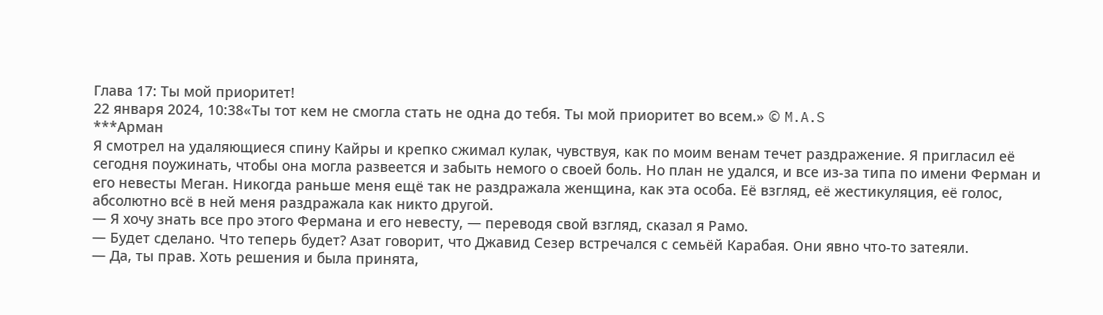Глава 17: Ты мой приоритет!
22 января 2024, 10:38«Ты тот кем не смогла стать не одна до тебя. Ты мой приоритет во всем.» © M.A.S
***Арман
Я смотрел на удаляющиеся спину Кайры и крепко сжимал кулак, чувствуя, как по моим венам течет раздражение. Я пригласил её сегодня поужинать, чтобы она могла развеется и забыть немого о своей боль. Но план не удался, и все из-за типа по имени Ферман и его невесты Меган. Никогда раньше меня ещё так не раздражала женщина, как эта особа. Её взгляд, её жестикуляция, её голос, абсолютно всё в ней меня раздражала как никто другой.
— Я хочу знать все про этого Фермана и его невесту, — переводя свой взгляд, сказал я Рамо.
— Будет сделано. Что теперь будет? Азат говорит, что Джавид Сезер встречался с семьёй Карабая. Они явно что-то затеяли.
— Да, ты прав. Хоть решения и была принята,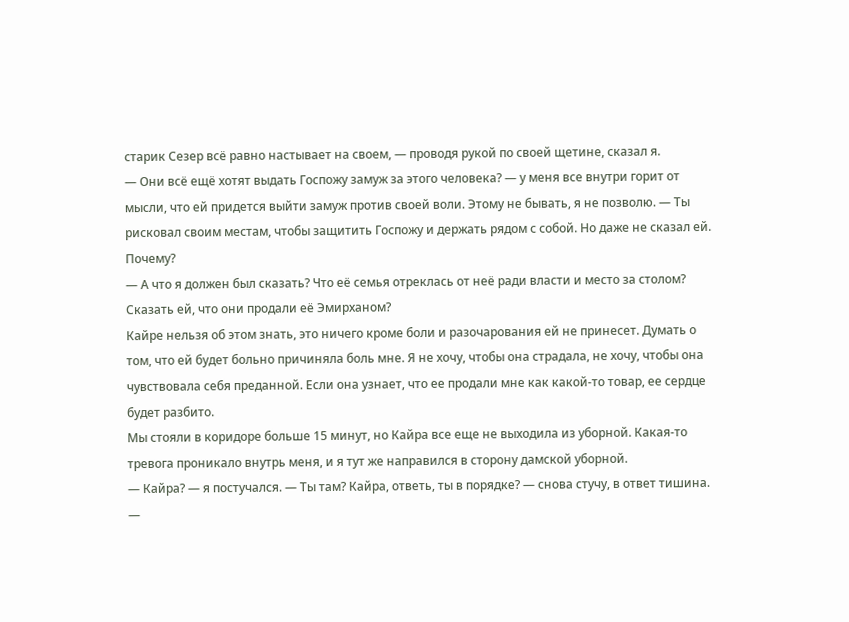старик Сезер всё равно настывает на своем, — проводя рукой по своей щетине, сказал я.
— Они всё ещё хотят выдать Госпожу замуж за этого человека? — у меня все внутри горит от мысли, что ей придется выйти замуж против своей воли. Этому не бывать, я не позволю. — Ты рисковал своим местам, чтобы защитить Госпожу и держать рядом с собой. Но даже не сказал ей. Почему?
— А что я должен был сказать? Что её семья отреклась от неё ради власти и место за столом? Сказать ей, что они продали её Эмирханом?
Кайре нельзя об этом знать, это ничего кроме боли и разочарования ей не принесет. Думать о том, что ей будет больно причиняла боль мне. Я не хочу, чтобы она страдала, не хочу, чтобы она чувствовала себя преданной. Если она узнает, что ее продали мне как какой-то товар, ее сердце будет разбито.
Мы стояли в коридоре больше 15 минут, но Кайра все еще не выходила из уборной. Какая-то тревога проникало внутрь меня, и я тут же направился в сторону дамской уборной.
— Кайра? — я постучался. — Ты там? Кайра, ответь, ты в порядке? — снова стучу, в ответ тишина. —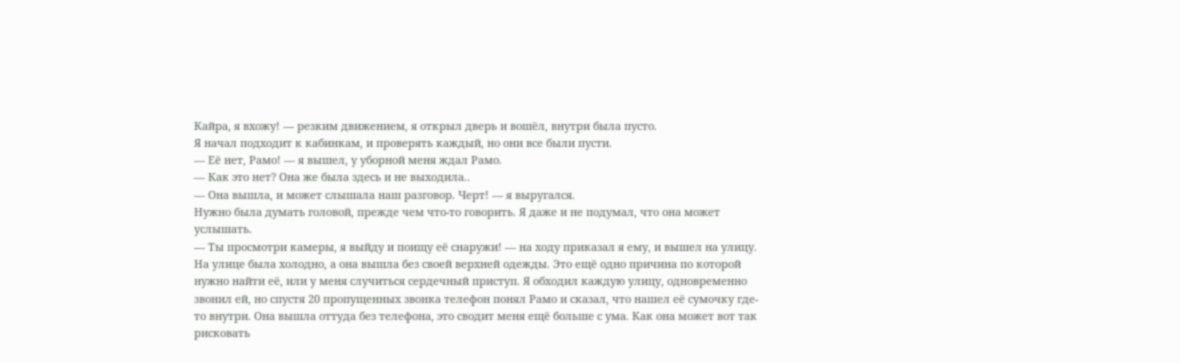Кайра, я вхожу! — резким движением, я открыл дверь и вошёл, внутри была пусто.
Я начал подходит к кабинкам, и проверять каждый, но они все были пусти.
— Её нет, Рамо! — я вышел, у уборной меня ждал Рамо.
— Как это нет? Она же была здесь и не выходила..
— Она вышла, и может слышала наш разговор. Черт! — я выругался.
Нужно была думать головой, прежде чем что-то говорить. Я даже и не подумал, что она может услышать.
— Ты просмотри камеры, я выйду и поищу её снаружи! — на ходу приказал я ему, и вышел на улицу.
На улице была холодно, а она вышла без своей верхней одежды. Это ещё одно причина по которой нужно найти её, или у меня случиться сердечный приступ. Я обходил каждую улицу, одновременно звонил ей, но спустя 20 пропущенных звонка телефон понял Рамо и сказал, что нашел её сумочку где-то внутри. Она вышла оттуда без телефона, это сводит меня ещё больше с ума. Как она может вот так рисковать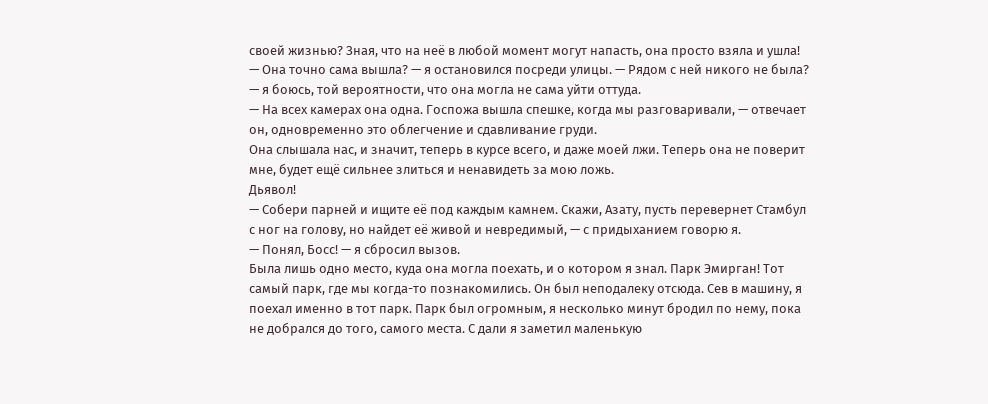своей жизнью? Зная, что на неё в любой момент могут напасть, она просто взяла и ушла!
— Она точно сама вышла? — я остановился посреди улицы. — Рядом с ней никого не была? — я боюсь, той вероятности, что она могла не сама уйти оттуда.
— На всех камерах она одна. Госпожа вышла спешке, когда мы разговаривали, — отвечает он, одновременно это облегчение и сдавливание груди.
Она слышала нас, и значит, теперь в курсе всего, и даже моей лжи. Теперь она не поверит мне, будет ещё сильнее злиться и ненавидеть за мою ложь.
Дьявол!
— Собери парней и ищите её под каждым камнем. Скажи, Азату, пусть перевернет Стамбул с ног на голову, но найдет её живой и невредимый, — с придыханием говорю я.
— Понял, Босс! — я сбросил вызов.
Была лишь одно место, куда она могла поехать, и о котором я знал. Парк Эмирган! Тот самый парк, где мы когда-то познакомились. Он был неподалеку отсюда. Сев в машину, я поехал именно в тот парк. Парк был огромным, я несколько минут бродил по нему, пока не добрался до того, самого места. С дали я заметил маленькую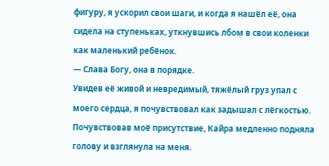фигуру, я ускорил свои шаги, и когда я нашёл её, она сидела на ступеньках, уткнувшись лбом в свои коленки как маленький ребёнок.
— Слава Богу, она в порядке.
Увидев её живой и невредимый, тяжёлый груз упал с моего сердца, я почувствовал как задышал с лёгкостью. Почувствовав моё присутствие, Кайра медленно подняла голову и взглянула на меня.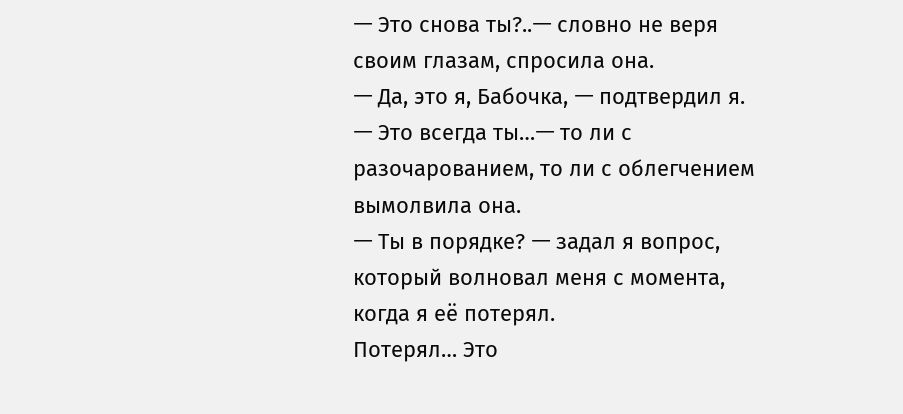ㅡ Это снова ты?..ㅡ словно не веря своим глазам, спросила она.
ㅡ Да, это я, Бабочка, ㅡ подтвердил я.
ㅡ Это всегда ты…ㅡ то ли с разочарованием, то ли с облегчением вымолвила она.
ㅡ Ты в порядке? ㅡ задал я вопрос, который волновал меня с момента, когда я её потерял.
Потерял… Это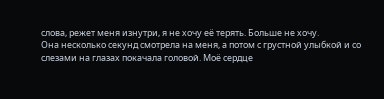слова, режет меня изнутри, я не хочу её терять. Больше не хочу.
Она несколько секунд смотрела на меня, а потом с грустной улыбкой и со слезами на глазах покачала головой. Моё сердце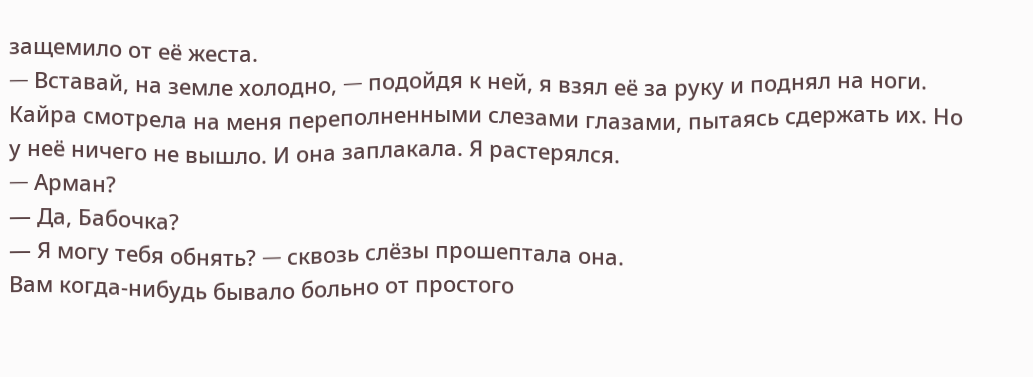защемило от её жеста.
ㅡ Вставай, на земле холодно, ㅡ подойдя к ней, я взял её за руку и поднял на ноги.
Кайра смотрела на меня переполненными слезами глазами, пытаясь сдержать их. Но у неё ничего не вышло. И она заплакала. Я растерялся.
ㅡ Арман?
— Да, Бабочка?
— Я могу тебя обнять? ㅡ сквозь слёзы прошептала она.
Вам когда-нибудь бывало больно от простого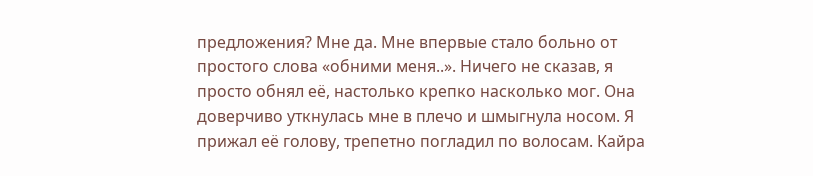предложения? Мне да. Мне впервые стало больно от простого слова «обними меня..». Ничего не сказав, я просто обнял её, настолько крепко насколько мог. Она доверчиво уткнулась мне в плечо и шмыгнула носом. Я прижал её голову, трепетно погладил по волосам. Кайра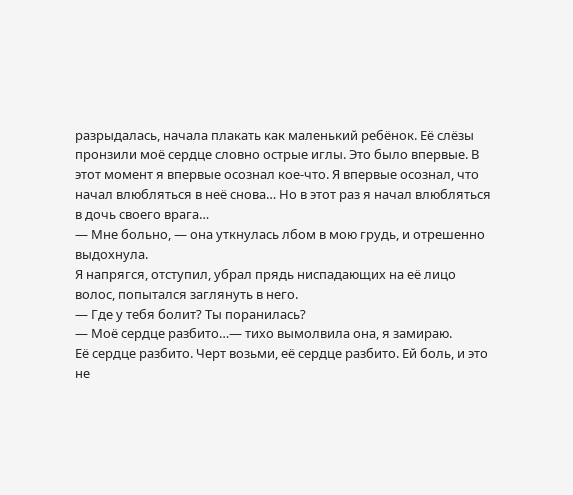разрыдалась, начала плакать как маленький ребёнок. Её слёзы пронзили моё сердце словно острые иглы. Это было впервые. В этот момент я впервые осознал кое-что. Я впервые осознал, что начал влюбляться в неё снова… Но в этот раз я начал влюбляться в дочь своего врага…
— Мне больно, — она уткнулась лбом в мою грудь, и отрешенно выдохнула.
Я напрягся, отступил, убрал прядь ниспадающих на её лицо волос, попытался заглянуть в него.
— Где у тебя болит? Ты поранилась?
— Моё сердце разбито…— тихо вымолвила она, я замираю.
Её сердце разбито. Черт возьми, её сердце разбито. Ей боль, и это не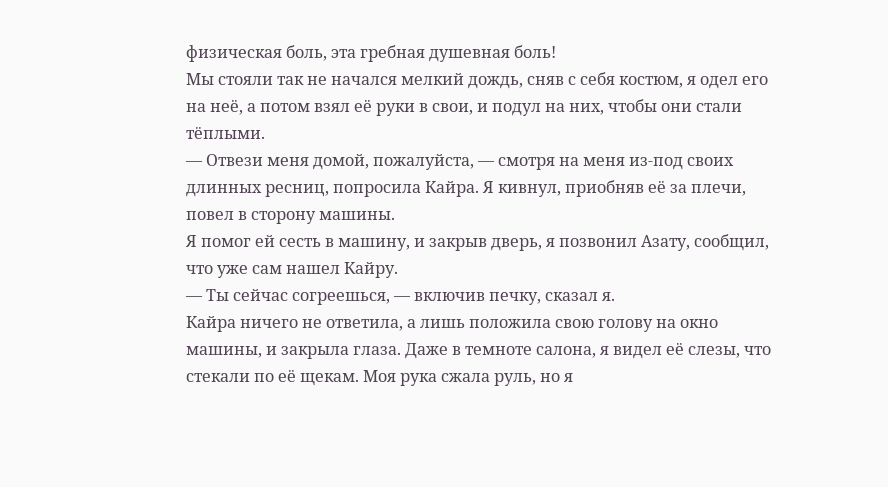физическая боль, эта гребная душевная боль!
Мы стояли так не начался мелкий дождь, сняв с себя костюм, я одел его на неё, а потом взял её руки в свои, и подул на них, чтобы они стали тёплыми.
— Отвези меня домой, пожалуйста, — смотря на меня из-под своих длинных ресниц, попросила Кайра. Я кивнул, приобняв её за плечи, повел в сторону машины.
Я помог ей сесть в машину, и закрыв дверь, я позвонил Азату, сообщил, что уже сам нашел Кайру.
— Ты сейчас согреешься, — включив печку, сказал я.
Кайра ничего не ответила, а лишь положила свою голову на окно машины, и закрыла глаза. Даже в темноте салона, я видел её слезы, что стекали по её щекам. Моя рука сжала руль, но я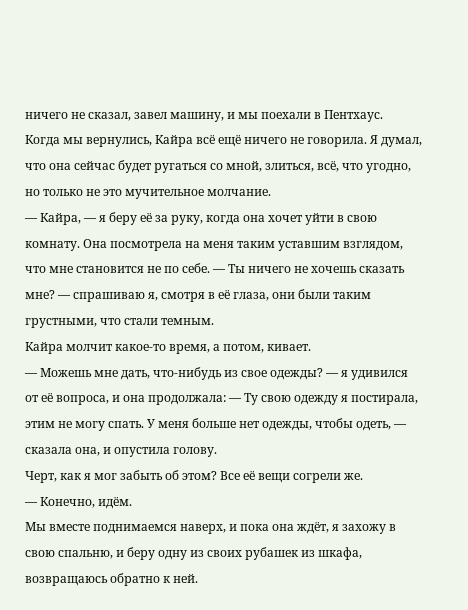ничего не сказал, завел машину, и мы поехали в Пентхаус.
Когда мы вернулись, Кайра всё ещё ничего не говорила. Я думал, что она сейчас будет ругаться со мной, злиться, всё, что угодно, но только не это мучительное молчание.
— Кайра, — я беру её за руку, когда она хочет уйти в свою комнату. Она посмотрела на меня таким уставшим взглядом, что мне становится не по себе. — Ты ничего не хочешь сказать мне? — спрашиваю я, смотря в её глаза, они были таким грустными, что стали темным.
Кайра молчит какое-то время, а потом, кивает.
— Можешь мне дать, что-нибудь из свое одежды? — я удивился от её вопроса, и она продолжала: — Ту свою одежду я постирала, этим не могу спать. У меня больше нет одежды, чтобы одеть, — сказала она, и опустила голову.
Черт, как я мог забыть об этом? Все её вещи согрели же.
— Конечно, идём.
Мы вместе поднимаемся наверх, и пока она ждёт, я захожу в свою спальню, и беру одну из своих рубашек из шкафа, возвращаюсь обратно к ней.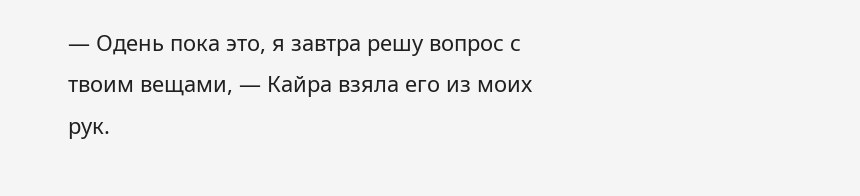— Одень пока это, я завтра решу вопрос с твоим вещами, — Кайра взяла его из моих рук.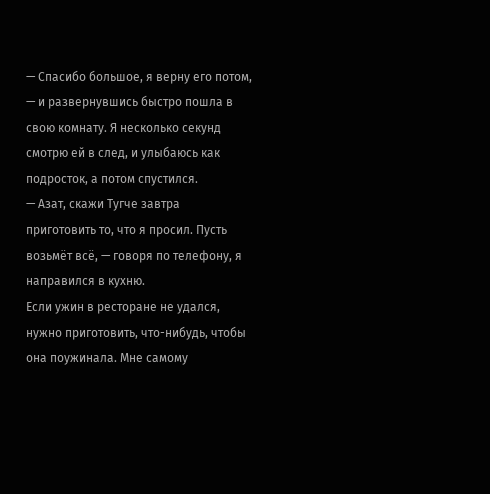— Спасибо большое, я верну его потом, — и развернувшись быстро пошла в свою комнату. Я несколько секунд смотрю ей в след, и улыбаюсь как подросток, а потом спустился.
— Азат, скажи Тугче завтра приготовить то, что я просил. Пусть возьмёт всё, — говоря по телефону, я направился в кухню.
Если ужин в ресторане не удался, нужно приготовить, что-нибудь, чтобы она поужинала. Мне самому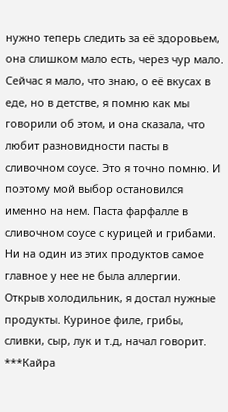нужно теперь следить за её здоровьем, она слишком мало есть, через чур мало.
Сейчас я мало, что знаю, о её вкусах в еде, но в детстве, я помню как мы говорили об этом, и она сказала, что любит разновидности пасты в сливочном соусе. Это я точно помню. И поэтому мой выбор остановился именно на нем. Паста фарфалле в сливочном соусе с курицей и грибами. Ни на один из этих продуктов самое главное у нее не была аллергии. Открыв холодильник, я достал нужные продукты. Куриное филе, грибы, сливки, сыр, лук и т.д, начал говорит.
***Кайра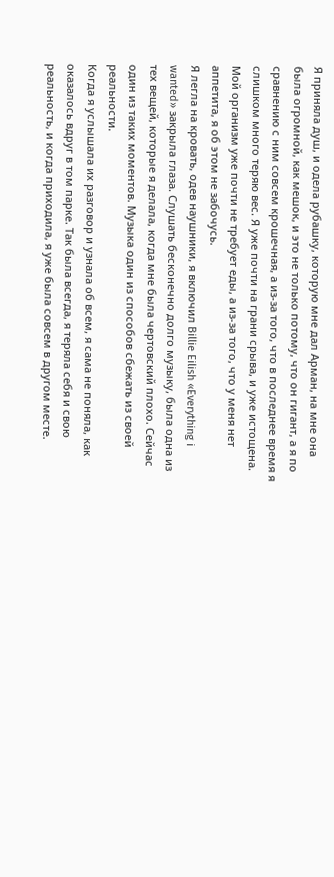Я приняла душ, и одела рубашку, которую мне дал Арман, на мне она была огромной, как мешок, и это не только потому, что он гигант, а я по сравнению с ним совсем крошечная, а из-за того, что в последнее время я слишком много теряю вес. Я уже почти на грани срыва, и уже истощена. Мой организм уже почти не требует еды, а из-за того, что у меня нет аппетита, я об этом не забочусь.
Я легла на кровать, одев наушники, я включил Billie Eilish «Everything i wanted» закрыла глаза. Слушать бесконечно долго музыку, была одна из тех вещей, которые я делала, когда мне была чертовский плохо. Сейчас один из таких моментов. Музыка один из способов сбежать из своей реальности.
Когда я услышала их разговор и узнала об всем, я сама не поняла, как оказалось вдруг в том парке. Так была всегда, я теряла себя и свою реальность, и когда приходила, я уже была совсем в другом месте.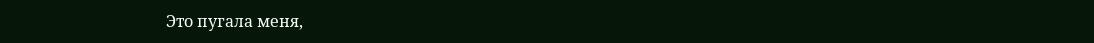Это пугала меня,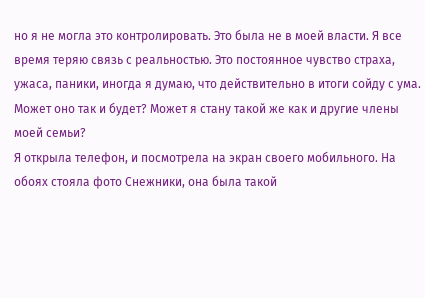но я не могла это контролировать. Это была не в моей власти. Я все время теряю связь с реальностью. Это постоянное чувство страха, ужаса, паники, иногда я думаю, что действительно в итоги сойду с ума. Может оно так и будет? Может я стану такой же как и другие члены моей семьи?
Я открыла телефон, и посмотрела на экран своего мобильного. На обоях стояла фото Снежники, она была такой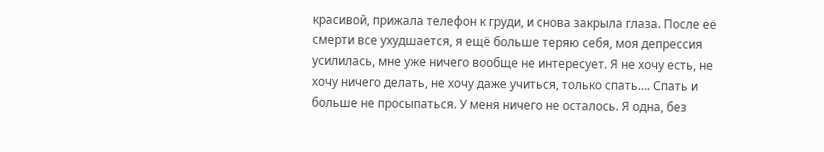красивой, прижала телефон к груди, и снова закрыла глаза. После её смерти все ухудшается, я ещё больше теряю себя, моя депрессия усилилась, мне уже ничего вообще не интересует. Я не хочу есть, не хочу ничего делать, не хочу даже учиться, только спать…. Спать и больше не просыпаться. У меня ничего не осталось. Я одна, без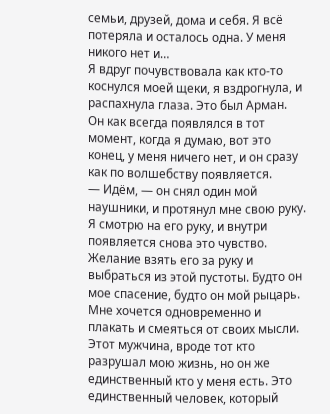семьи, друзей, дома и себя. Я всё потеряла и осталось одна. У меня никого нет и…
Я вдруг почувствовала как кто-то коснулся моей щеки, я вздрогнула, и распахнула глаза. Это был Арман.
Он как всегда появлялся в тот момент, когда я думаю, вот это конец, у меня ничего нет, и он сразу как по волшебству появляется.
— Идём, — он снял один мой наушники, и протянул мне свою руку. Я смотрю на его руку, и внутри появляется снова это чувство.
Желание взять его за руку и выбраться из этой пустоты. Будто он мое спасение, будто он мой рыцарь. Мне хочется одновременно и плакать и смеяться от своих мысли. Этот мужчина, вроде тот кто разрушал мою жизнь, но он же единственный кто у меня есть. Это единственный человек, который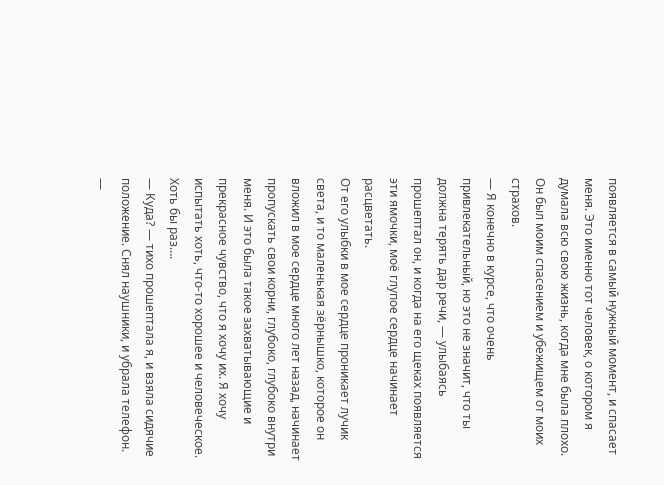появляется в самый нужный момент, и спасает меня. Это именно тот человек, о котором я думала всю свою жизнь, когда мне была плохо. Он был моим спасением и убежищем от моих страхов.
— Я конечно в курсе, что очень привлекательный, но это не значит, что ты должна терять дар речи, — улыбаясь прошептал он, и когда на его щеках появляется эти ямочки, моё глупое сердце начинает расцветать.
От его улыбки в мое сердце проникает лучик света, и то маленькая зёрнышко, которое он вложил в мое сердце много лет назад, начинает пропускать свои корни, глубоко, глубоко внутри меня. И это была такое захватывающие и прекрасное чувство, что я хочу их. Я хочу испытать хоть, что-то хорошее и человеческое. Хоть бы раз….
— Куда? — тихо прошептала я, и взяла сидячие положение. Снял наушники, и убрала телефон.
—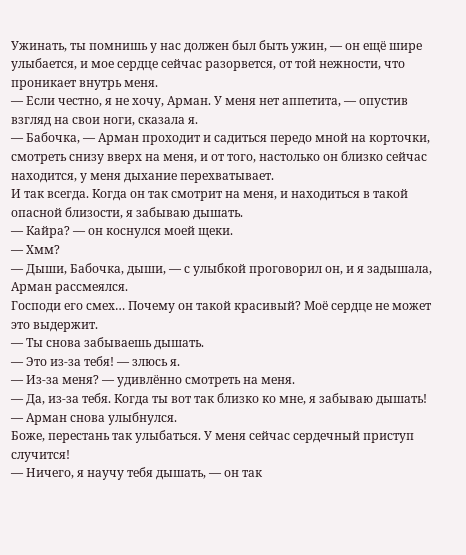Ужинать, ты помнишь у нас должен был быть ужин, — он ещё шире улыбается, и мое сердце сейчас разорвется, от той нежности, что проникает внутрь меня.
— Если честно, я не хочу, Арман. У меня нет аппетита, — опустив взгляд на свои ноги, сказала я.
— Бабочка, — Арман проходит и садиться передо мной на корточки, смотреть снизу вверх на меня, и от того, настолько он близко сейчас находится, у меня дыхание перехватывает.
И так всегда. Когда он так смотрит на меня, и находиться в такой опасной близости, я забываю дышать.
— Кайра? — он коснулся моей щеки.
— Хмм?
— Дыши, Бабочка, дыши, — с улыбкой проговорил он, и я задышала, Арман рассмеялся.
Господи его смех… Почему он такой красивый? Моё сердце не может это выдержит.
— Ты снова забываешь дышать.
— Это из-за тебя! — злюсь я.
— Из-за меня? — удивлённо смотреть на меня.
— Да, из-за тебя. Когда ты вот так близко ко мне, я забываю дышать! — Арман снова улыбнулся.
Боже, перестань так улыбаться. У меня сейчас сердечный приступ случится!
— Ничего, я научу тебя дышать, — он так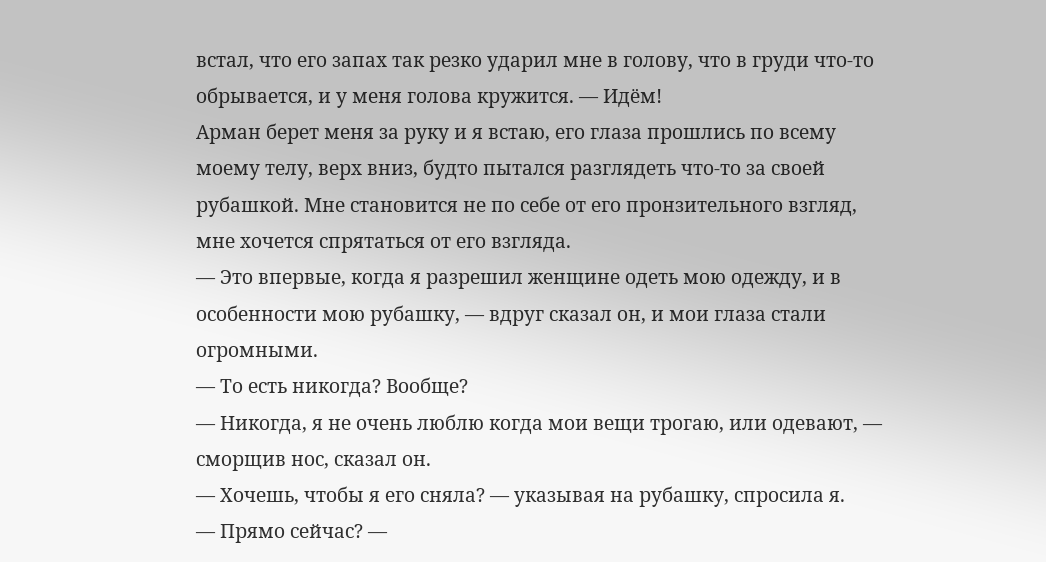встал, что его запах так резко ударил мне в голову, что в груди что-то обрывается, и у меня голова кружится. — Идём!
Арман берет меня за руку и я встаю, его глаза прошлись по всему моему телу, верх вниз, будто пытался разглядеть что-то за своей рубашкой. Мне становится не по себе от его пронзительного взгляд, мне хочется спрятаться от его взгляда.
— Это впервые, когда я разрешил женщине одеть мою одежду, и в особенности мою рубашку, — вдруг сказал он, и мои глаза стали огромными.
— То есть никогда? Вообще?
— Никогда, я не очень люблю когда мои вещи трогаю, или одевают, — сморщив нос, сказал он.
— Хочешь, чтобы я его сняла? — указывая на рубашку, спросила я.
— Прямо сейчас? —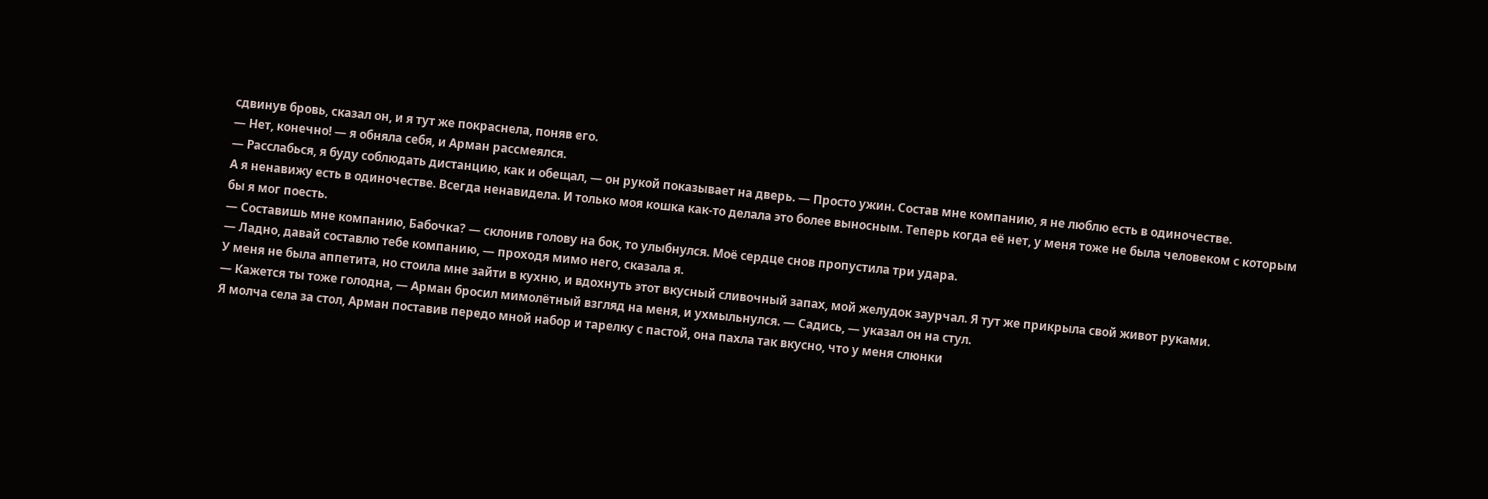сдвинув бровь, сказал он, и я тут же покраснела, поняв его.
— Нет, конечно! — я обняла себя, и Арман рассмеялся.
— Расслабься, я буду соблюдать дистанцию, как и обещал, — он рукой показывает на дверь. — Просто ужин. Состав мне компанию, я не люблю есть в одиночестве.
А я ненавижу есть в одиночестве. Всегда ненавидела. И только моя кошка как-то делала это более выносным. Теперь когда её нет, у меня тоже не была человеком с которым бы я мог поесть.
— Составишь мне компанию, Бабочка? — склонив голову на бок, то улыбнулся. Моё сердце снов пропустила три удара.
— Ладно, давай составлю тебе компанию, — проходя мимо него, сказала я.
У меня не была аппетита, но стоила мне зайти в кухню, и вдохнуть этот вкусный сливочный запах, мой желудок заурчал. Я тут же прикрыла свой живот руками.
— Кажется ты тоже голодна, — Арман бросил мимолётный взгляд на меня, и ухмыльнулся. — Садись, — указал он на стул.
Я молча села за стол, Арман поставив передо мной набор и тарелку с пастой, она пахла так вкусно, что у меня слюнки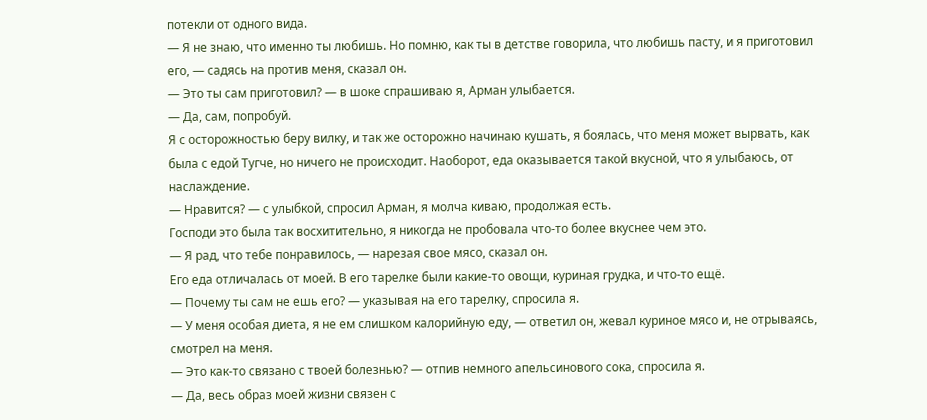потекли от одного вида.
— Я не знаю, что именно ты любишь. Но помню, как ты в детстве говорила, что любишь пасту, и я приготовил его, — садясь на против меня, сказал он.
— Это ты сам приготовил? — в шоке спрашиваю я, Арман улыбается.
— Да, сам, попробуй.
Я с осторожностью беру вилку, и так же осторожно начинаю кушать, я боялась, что меня может вырвать, как была с едой Тугче, но ничего не происходит. Наоборот, еда оказывается такой вкусной, что я улыбаюсь, от наслаждение.
— Нравится? — с улыбкой, спросил Арман, я молча киваю, продолжая есть.
Господи это была так восхитительно, я никогда не пробовала что-то более вкуснее чем это.
— Я рад, что тебе понравилось, — нарезая свое мясо, сказал он.
Его еда отличалась от моей. В его тарелке были какие-то овощи, куриная грудка, и что-то ещё.
— Почему ты сам не ешь его? — указывая на его тарелку, спросила я.
— У меня особая диета, я не ем слишком калорийную еду, — ответил он, жевал куриное мясо и, не отрываясь, смотрел на меня.
— Это как-то связано с твоей болезнью? — отпив немного апельсинового сока, спросила я.
— Да, весь образ моей жизни связен с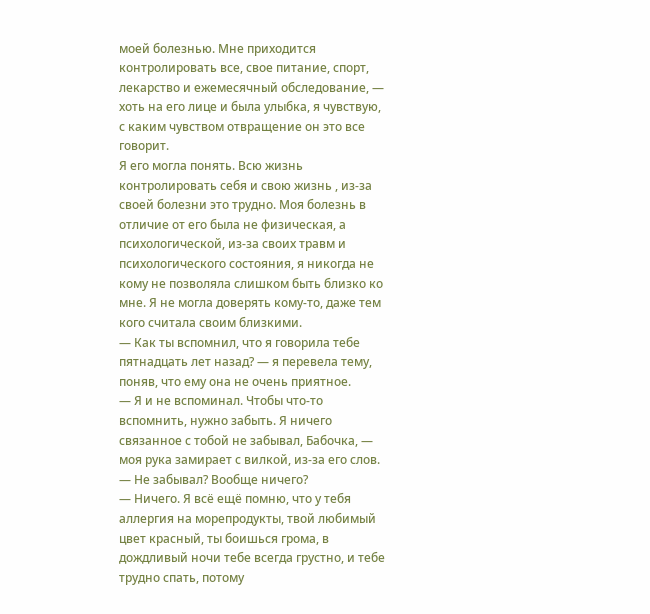моей болезнью. Мне приходится контролировать все, свое питание, спорт, лекарство и ежемесячный обследование, — хоть на его лице и была улыбка, я чувствую, с каким чувством отвращение он это все говорит.
Я его могла понять. Всю жизнь контролировать себя и свою жизнь , из-за своей болезни это трудно. Моя болезнь в отличие от его была не физическая, а психологической, из-за своих травм и психологического состояния, я никогда не кому не позволяла слишком быть близко ко мне. Я не могла доверять кому-то, даже тем кого считала своим близкими.
— Как ты вспомнил, что я говорила тебе пятнадцать лет назад? — я перевела тему, поняв, что ему она не очень приятное.
— Я и не вспоминал. Чтобы что-то вспомнить, нужно забыть. Я ничего связанное с тобой не забывал, Бабочка, — моя рука замирает с вилкой, из-за его слов.
— Не забывал? Вообще ничего?
— Ничего. Я всё ещё помню, что у тебя аллергия на морепродукты, твой любимый цвет красный, ты боишься грома, в дождливый ночи тебе всегда грустно, и тебе трудно спать, потому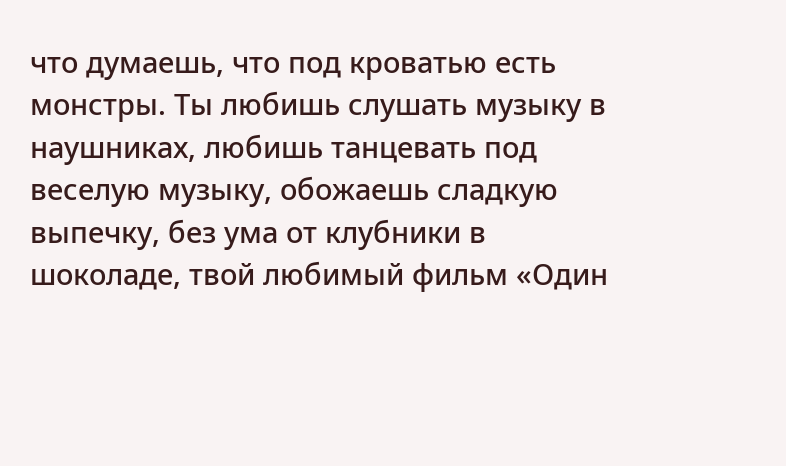что думаешь, что под кроватью есть монстры. Ты любишь слушать музыку в наушниках, любишь танцевать под веселую музыку, обожаешь сладкую выпечку, без ума от клубники в шоколаде, твой любимый фильм «Один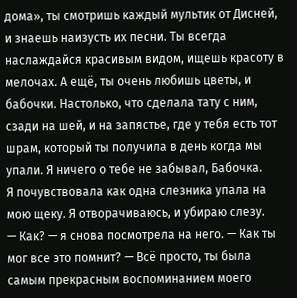дома», ты смотришь каждый мультик от Дисней, и знаешь наизусть их песни. Ты всегда наслаждайся красивым видом, ищешь красоту в мелочах. А ещё, ты очень любишь цветы, и бабочки. Настолько, что сделала тату с ним, сзади на шей, и на запястье, где у тебя есть тот шрам, который ты получила в день когда мы упали. Я ничего о тебе не забывал, Бабочка.
Я почувствовала как одна слезника упала на мою щеку. Я отворачиваюсь, и убираю слезу.
— Как? — я снова посмотрела на него. — Как ты мог все это помнит? — Всё просто, ты была самым прекрасным воспоминанием моего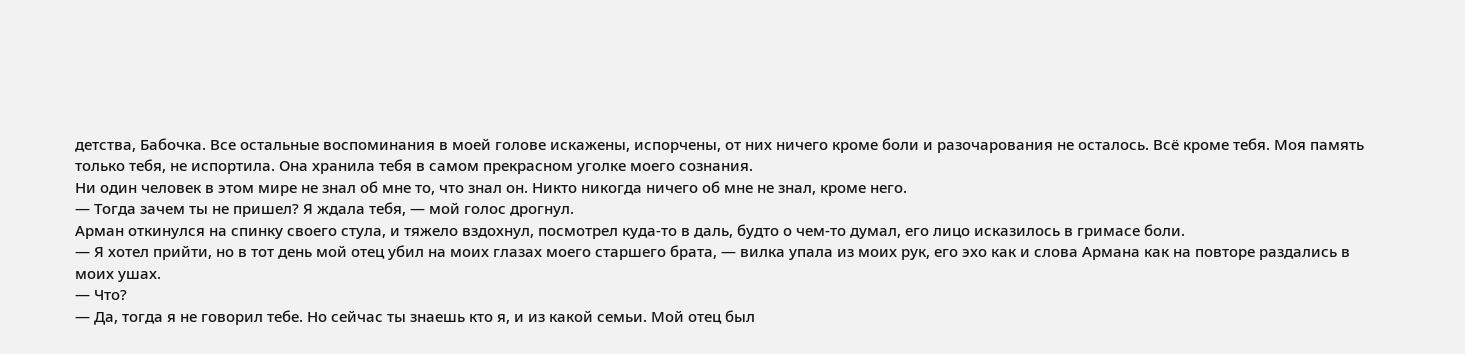детства, Бабочка. Все остальные воспоминания в моей голове искажены, испорчены, от них ничего кроме боли и разочарования не осталось. Всё кроме тебя. Моя память только тебя, не испортила. Она хранила тебя в самом прекрасном уголке моего сознания.
Ни один человек в этом мире не знал об мне то, что знал он. Никто никогда ничего об мне не знал, кроме него.
— Тогда зачем ты не пришел? Я ждала тебя, — мой голос дрогнул.
Арман откинулся на спинку своего стула, и тяжело вздохнул, посмотрел куда-то в даль, будто о чем-то думал, его лицо исказилось в гримасе боли.
— Я хотел прийти, но в тот день мой отец убил на моих глазах моего старшего брата, — вилка упала из моих рук, его эхо как и слова Армана как на повторе раздались в моих ушах.
— Что?
— Да, тогда я не говорил тебе. Но сейчас ты знаешь кто я, и из какой семьи. Мой отец был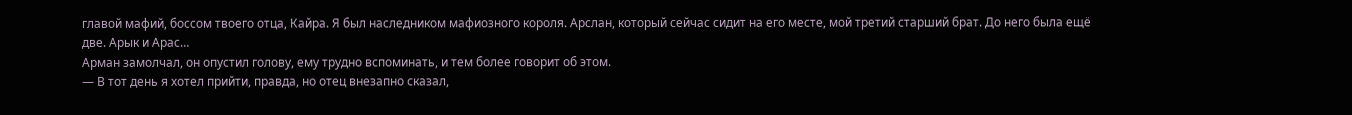главой мафий, боссом твоего отца, Кайра. Я был наследником мафиозного короля. Арслан, который сейчас сидит на его месте, мой третий старший брат. До него была ещё две. Арык и Арас…
Арман замолчал, он опустил голову, ему трудно вспоминать, и тем более говорит об этом.
— В тот день я хотел прийти, правда, но отец внезапно сказал,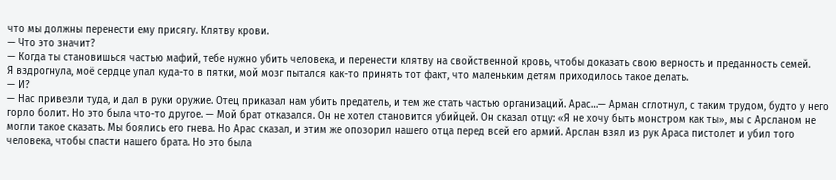что мы должны перенести ему присягу. Клятву крови.
— Что это значит?
— Когда ты становишься частью мафий, тебе нужно убить человека, и перенести клятву на свойственной кровь, чтобы доказать свою верность и преданность семей.
Я вздрогнула, моё сердце упал куда-то в пятки, мой мозг пытался как-то принять тот факт, что маленьким детям приходилось такое делать.
— И?
— Нас привезли туда, и дал в руки оружие. Отец приказал нам убить предатель, и тем же стать частью организаций. Арас…— Арман сглотнул, с таким трудом, будто у него горло болит. Но это была что-то другое. — Мой брат отказался. Он не хотел становится убийцей. Он сказал отцу: «Я не хочу быть монстром как ты», мы с Арсланом не могли такое сказать. Мы боялись его гнева. Но Арас сказал, и этим же опозорил нашего отца перед всей его армий. Арслан взял из рук Араса пистолет и убил того человека, чтобы спасти нашего брата. Но это была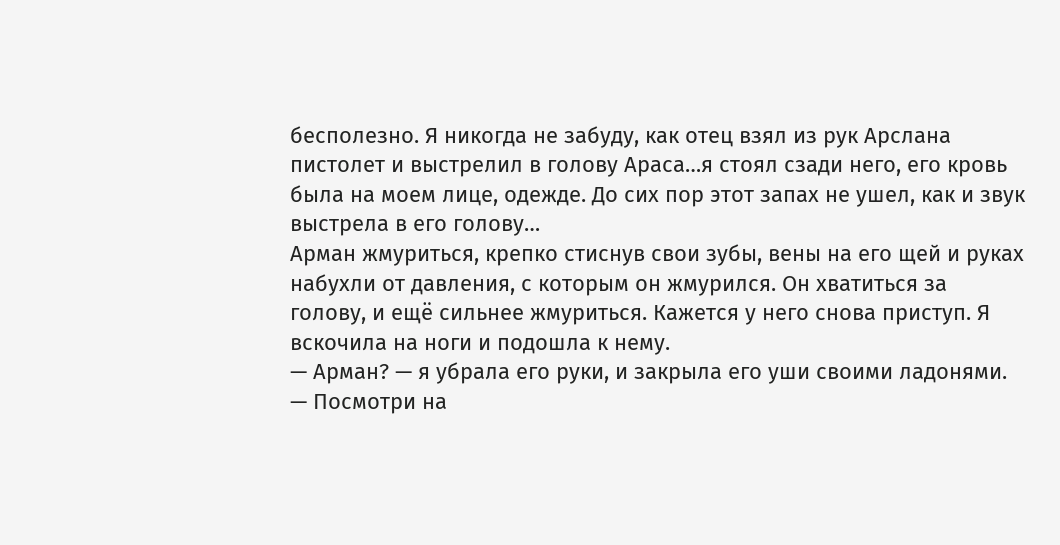бесполезно. Я никогда не забуду, как отец взял из рук Арслана пистолет и выстрелил в голову Араса…я стоял сзади него, его кровь была на моем лице, одежде. До сих пор этот запах не ушел, как и звук выстрела в его голову…
Арман жмуриться, крепко стиснув свои зубы, вены на его щей и руках набухли от давления, с которым он жмурился. Он хватиться за голову, и ещё сильнее жмуриться. Кажется у него снова приступ. Я вскочила на ноги и подошла к нему.
— Арман? — я убрала его руки, и закрыла его уши своими ладонями. — Посмотри на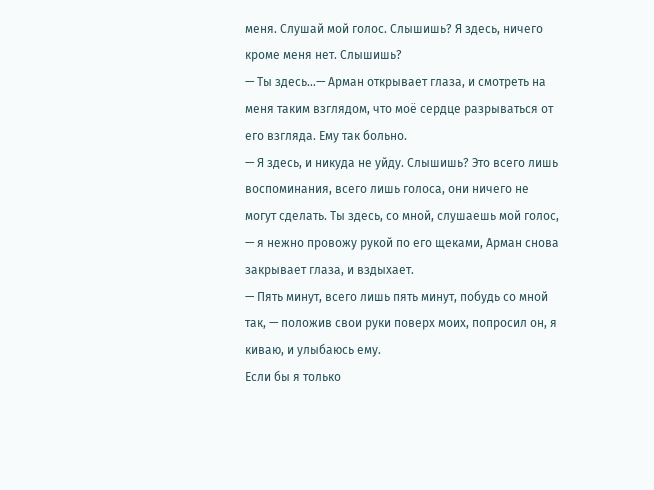меня. Слушай мой голос. Слышишь? Я здесь, ничего кроме меня нет. Слышишь?
— Ты здесь…— Арман открывает глаза, и смотреть на меня таким взглядом, что моё сердце разрываться от его взгляда. Ему так больно.
— Я здесь, и никуда не уйду. Слышишь? Это всего лишь воспоминания, всего лишь голоса, они ничего не могут сделать. Ты здесь, со мной, слушаешь мой голос, — я нежно провожу рукой по его щеками, Арман снова закрывает глаза, и вздыхает.
— Пять минут, всего лишь пять минут, побудь со мной так, — положив свои руки поверх моих, попросил он, я киваю, и улыбаюсь ему.
Если бы я только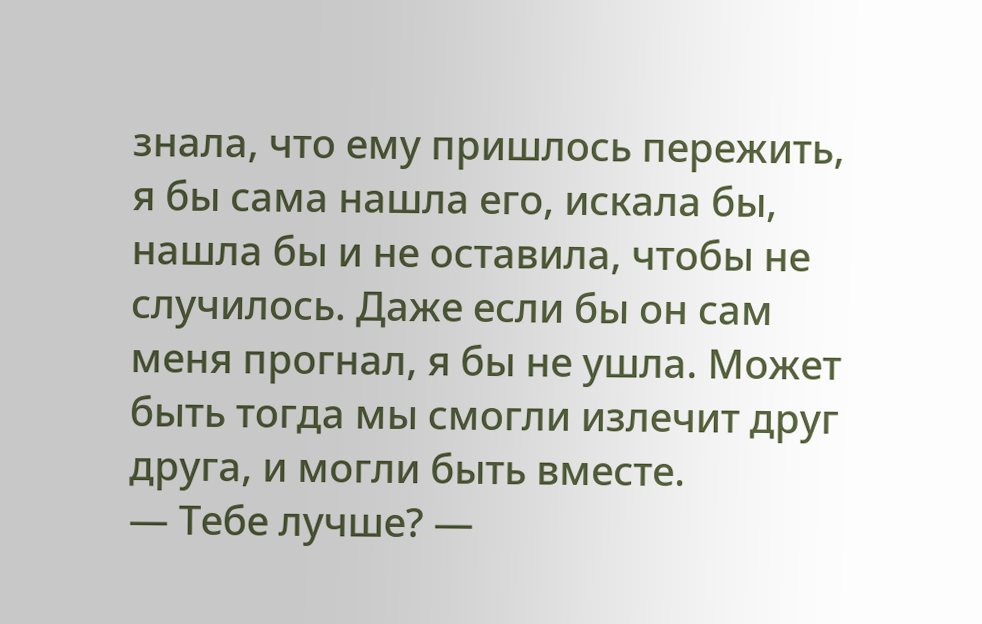знала, что ему пришлось пережить, я бы сама нашла его, искала бы, нашла бы и не оставила, чтобы не случилось. Даже если бы он сам меня прогнал, я бы не ушла. Может быть тогда мы смогли излечит друг друга, и могли быть вместе.
— Тебе лучше? —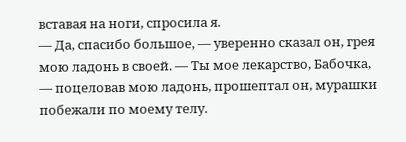вставая на ноги, спросила я.
— Да, спасибо большое, — уверенно сказал он, грея мою ладонь в своей. — Ты мое лекарство, Бабочка, — поцеловав мою ладонь, прошептал он, мурашки побежали по моему телу.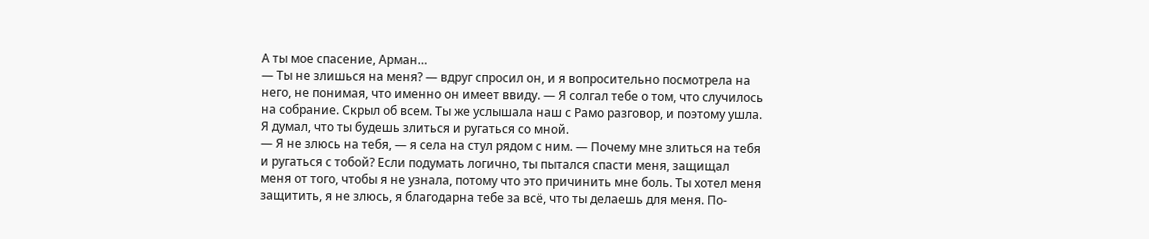А ты мое спасение, Арман…
— Ты не злишься на меня? — вдруг спросил он, и я вопросительно посмотрела на него, не понимая, что именно он имеет ввиду. — Я солгал тебе о том, что случилось на собрание. Скрыл об всем. Ты же услышала наш с Рамо разговор, и поэтому ушла. Я думал, что ты будешь злиться и ругаться со мной.
— Я не злюсь на тебя, — я села на стул рядом с ним. — Почему мне злиться на тебя и ругаться с тобой? Если подумать логично, ты пытался спасти меня, защищал меня от того, чтобы я не узнала, потому что это причинить мне боль. Ты хотел меня защитить, я не злюсь, я благодарна тебе за всё, что ты делаешь для меня. По-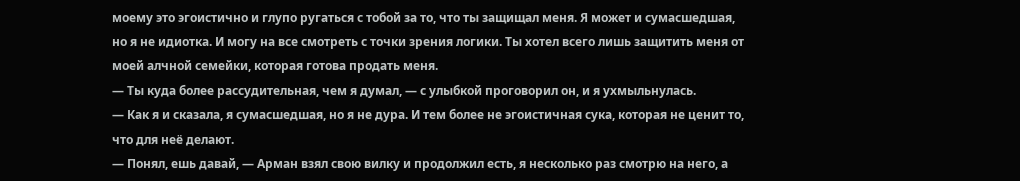моему это эгоистично и глупо ругаться с тобой за то, что ты защищал меня. Я может и сумасшедшая, но я не идиотка. И могу на все смотреть с точки зрения логики. Ты хотел всего лишь защитить меня от моей алчной семейки, которая готова продать меня.
— Ты куда более рассудительная, чем я думал, — с улыбкой проговорил он, и я ухмыльнулась.
— Как я и сказала, я сумасшедшая, но я не дура. И тем более не эгоистичная сука, которая не ценит то, что для неё делают.
— Понял, ешь давай, — Арман взял свою вилку и продолжил есть, я несколько раз смотрю на него, а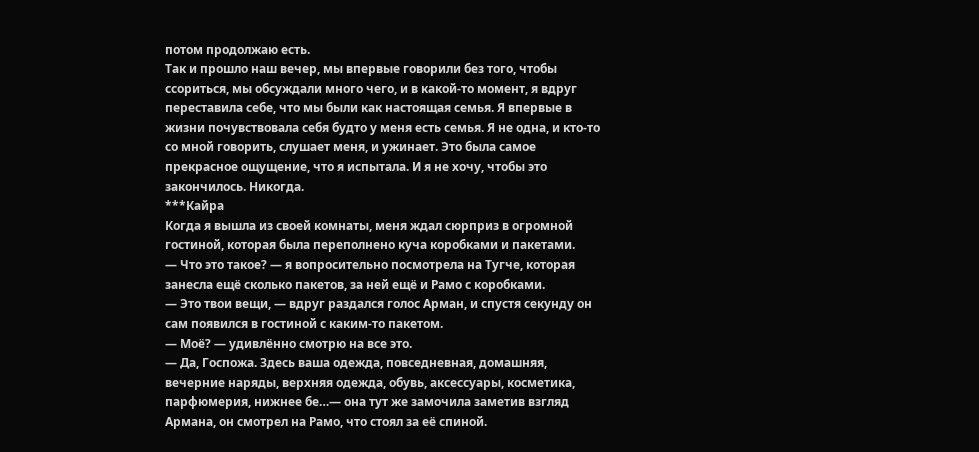потом продолжаю есть.
Так и прошло наш вечер, мы впервые говорили без того, чтобы ссориться, мы обсуждали много чего, и в какой-то момент, я вдруг переставила себе, что мы были как настоящая семья. Я впервые в жизни почувствовала себя будто у меня есть семья. Я не одна, и кто-то со мной говорить, слушает меня, и ужинает. Это была самое прекрасное ощущение, что я испытала. И я не хочу, чтобы это закончилось. Никогда.
***Кайра
Когда я вышла из своей комнаты, меня ждал сюрприз в огромной гостиной, которая была переполнено куча коробками и пакетами.
— Что это такое? — я вопросительно посмотрела на Тугче, которая занесла ещё сколько пакетов, за ней ещё и Рамо с коробками.
— Это твои вещи, — вдруг раздался голос Арман, и спустя секунду он сам появился в гостиной с каким-то пакетом.
— Моё? — удивлённо смотрю на все это.
— Да, Госпожа. Здесь ваша одежда, повседневная, домашняя, вечерние наряды, верхняя одежда, обувь, аксессуары, косметика, парфюмерия, нижнее бе…— она тут же замочила заметив взгляд Армана, он смотрел на Рамо, что стоял за её спиной.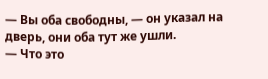— Вы оба свободны, — он указал на дверь, они оба тут же ушли.
— Что это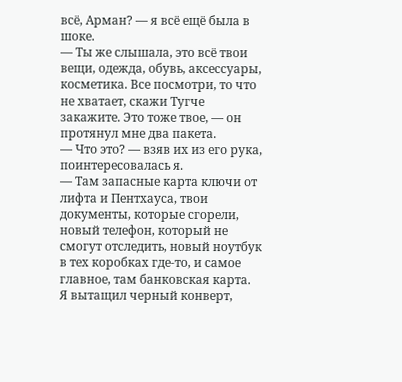всё, Арман? — я всё ещё была в шоке.
— Ты же слышала, это всё твои вещи, одежда, обувь, аксессуары, косметика. Все посмотри, то что не хватает, скажи Тугче закажите. Это тоже твое, — он протянул мне два пакета.
— Что это? — взяв их из его рука, поинтересовалась я.
— Там запасные карта ключи от лифта и Пентхауса, твои документы, которые сгорели, новый телефон, который не смогут отследить, новый ноутбук в тех коробках где-то, и самое главное, там банковская карта.
Я вытащил черный конверт,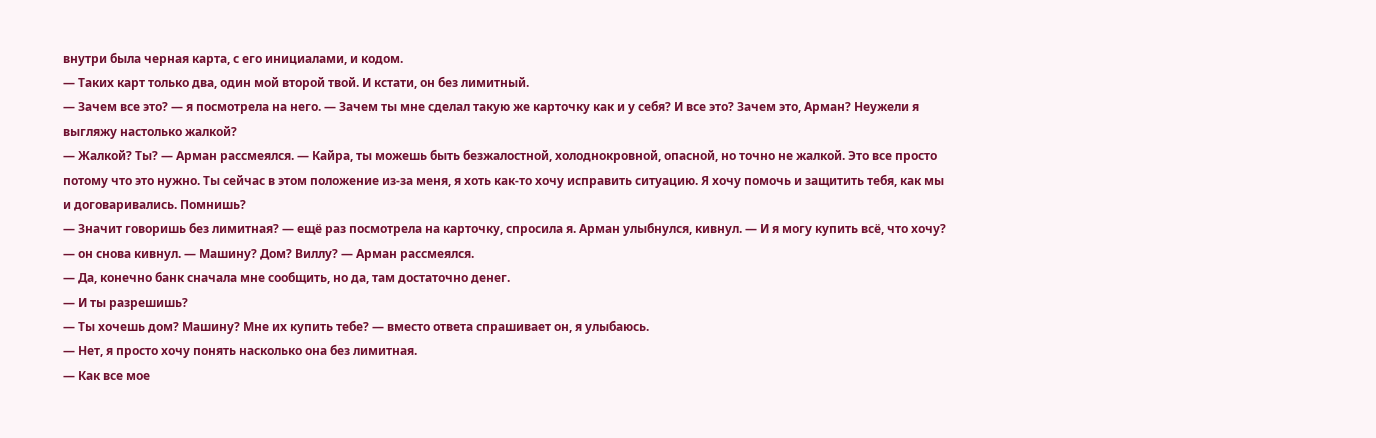внутри была черная карта, с его инициалами, и кодом.
— Таких карт только два, один мой второй твой. И кстати, он без лимитный.
— Зачем все это? — я посмотрела на него. — Зачем ты мне сделал такую же карточку как и у себя? И все это? Зачем это, Арман? Неужели я выгляжу настолько жалкой?
— Жалкой? Ты? — Арман рассмеялся. — Кайра, ты можешь быть безжалостной, холоднокровной, опасной, но точно не жалкой. Это все просто потому что это нужно. Ты сейчас в этом положение из-за меня, я хоть как-то хочу исправить ситуацию. Я хочу помочь и защитить тебя, как мы и договаривались. Помнишь?
— Значит говоришь без лимитная? — ещё раз посмотрела на карточку, спросила я. Арман улыбнулся, кивнул. — И я могу купить всё, что хочу? — он снова кивнул. — Машину? Дом? Виллу? — Арман рассмеялся.
— Да, конечно банк сначала мне сообщить, но да, там достаточно денег.
— И ты разрешишь?
— Ты хочешь дом? Машину? Мне их купить тебе? — вместо ответа спрашивает он, я улыбаюсь.
— Нет, я просто хочу понять насколько она без лимитная.
— Как все мое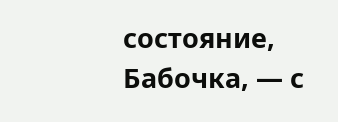состояние, Бабочка, — с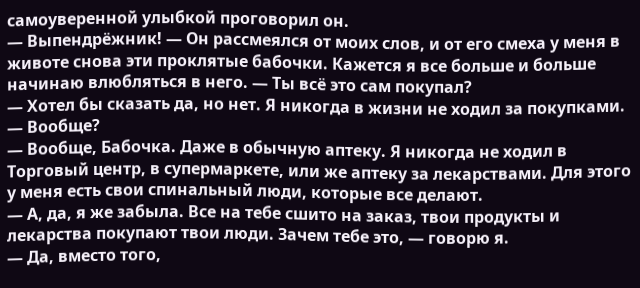самоуверенной улыбкой проговорил он.
— Выпендрёжник! — Он рассмеялся от моих слов, и от его смеха у меня в животе снова эти проклятые бабочки. Кажется я все больше и больше начинаю влюбляться в него. — Ты всё это сам покупал?
— Хотел бы сказать да, но нет. Я никогда в жизни не ходил за покупками.
— Вообще?
— Вообще, Бабочка. Даже в обычную аптеку. Я никогда не ходил в Торговый центр, в супермаркете, или же аптеку за лекарствами. Для этого у меня есть свои спинальный люди, которые все делают.
— А, да, я же забыла. Все на тебе сшито на заказ, твои продукты и лекарства покупают твои люди. Зачем тебе это, — говорю я.
— Да, вместо того,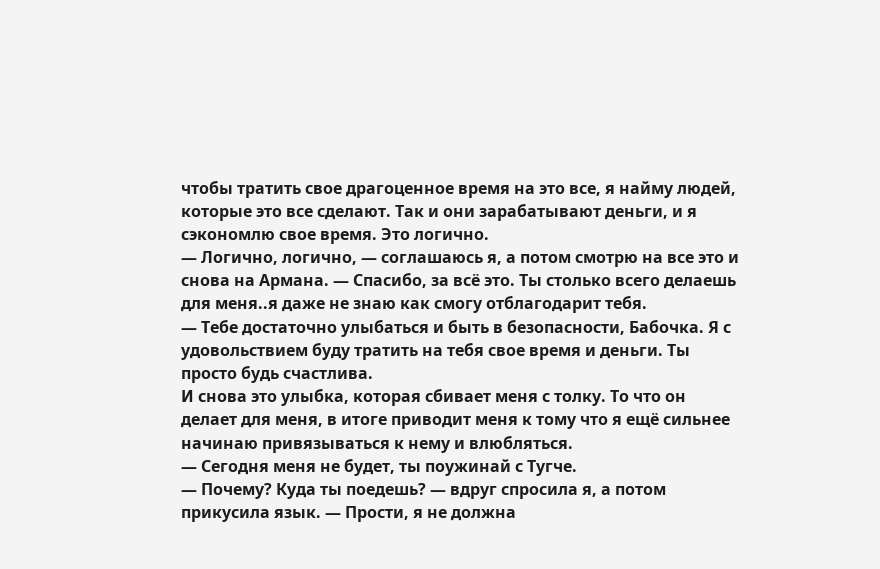чтобы тратить свое драгоценное время на это все, я найму людей, которые это все сделают. Так и они зарабатывают деньги, и я сэкономлю свое время. Это логично.
— Логично, логично, — соглашаюсь я, а потом смотрю на все это и снова на Армана. — Спасибо, за всё это. Ты столько всего делаешь для меня..я даже не знаю как смогу отблагодарит тебя.
— Тебе достаточно улыбаться и быть в безопасности, Бабочка. Я с удовольствием буду тратить на тебя свое время и деньги. Ты просто будь счастлива.
И снова это улыбка, которая сбивает меня с толку. То что он делает для меня, в итоге приводит меня к тому что я ещё сильнее начинаю привязываться к нему и влюбляться.
— Сегодня меня не будет, ты поужинай с Тугче.
— Почему? Куда ты поедешь? — вдруг спросила я, а потом прикусила язык. — Прости, я не должна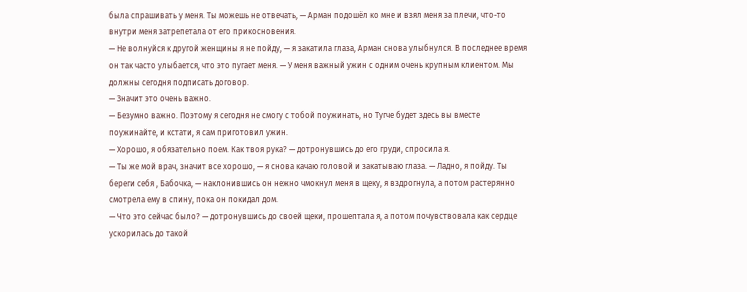была спрашивать у меня. Ты можешь не отвечать, — Арман подошёл ко мне и взял меня за плечи, что-то внутри меня затрепетала от его прикосновения.
— Не волнуйся к другой женщины я не пойду, — я закатила глаза, Арман снова улыбнулся. В последнее время он так часто улыбается, что это пугает меня. — У меня важный ужин с одним очень крупным клиентом. Мы должны сегодня подписать договор.
— Значит это очень важно.
— Безумно важно. Поэтому я сегодня не смогу с тобой поужинать, но Тугче будет здесь вы вместе поужинайте, и кстати, я сам приготовил ужин.
— Хорошо, я обязательно поем. Как твоя рука? — дотронувшись до его груди, спросила я.
— Ты же мой врач, значит все хорошо, — я снова качаю головой и закатываю глаза. — Ладно, я пойду. Ты береги себя , Бабочка, — наклонившись он нежно чмокнул меня в щеку, я вздрогнула, а потом растерянно смотрела ему в спину, пока он покидал дом.
— Что это сейчас было? — дотронувшись до своей щеки, прошептала я, а потом почувствовала как сердце ускорилась до такой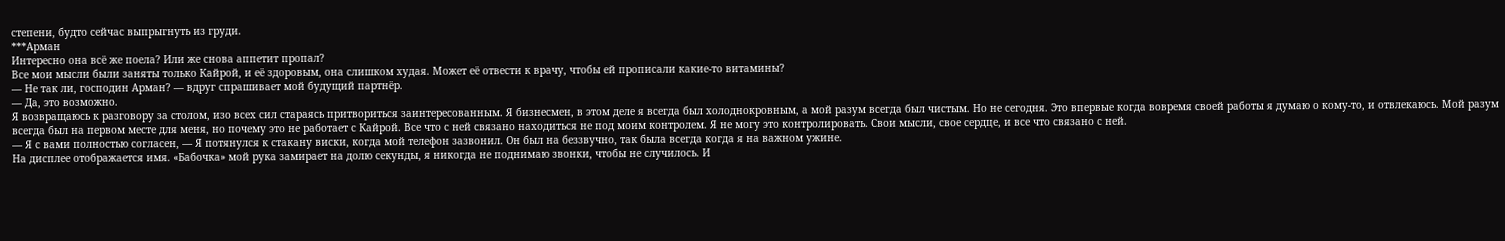степени, будто сейчас выпрыгнуть из груди.
***Арман
Интересно она всё же поела? Или же снова аппетит пропал?
Все мои мысли были заняты только Кайрой, и её здоровым, она слишком худая. Может её отвести к врачу, чтобы ей прописали какие-то витамины?
— Не так ли, господин Арман? — вдруг спрашивает мой будущий партнёр.
— Да, это возможно.
Я возвращаюсь к разговору за столом, изо всех сил стараясь притвориться заинтересованным. Я бизнесмен, в этом деле я всегда был холоднокровным, а мой разум всегда был чистым. Но не сегодня. Это впервые когда вовремя своей работы я думаю о кому-то, и отвлекаюсь. Мой разум всегда был на первом месте для меня, но почему это не работает с Кайрой. Все что с ней связано находиться не под моим контролем. Я не могу это контролировать. Свои мысли, свое сердце, и все что связано с ней.
— Я с вами полностью согласен, — Я потянулся к стакану виски, когда мой телефон зазвонил. Он был на беззвучно, так была всегда когда я на важном ужине.
На дисплее отображается имя. «Бабочка» мой рука замирает на долю секунды, я никогда не поднимаю звонки, чтобы не случилось. И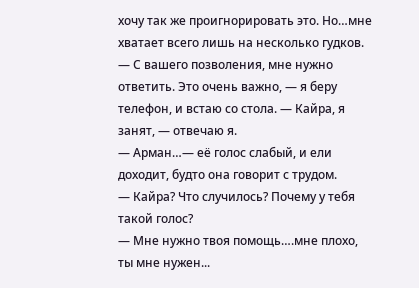хочу так же проигнорировать это. Но…мне хватает всего лишь на несколько гудков.
— С вашего позволения, мне нужно ответить. Это очень важно, — я беру телефон, и встаю со стола. — Кайра, я занят, — отвечаю я.
— Арман…— её голос слабый, и ели доходит, будто она говорит с трудом.
— Кайра? Что случилось? Почему у тебя такой голос?
— Мне нужно твоя помощь….мне плохо, ты мне нужен...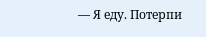— Я еду. Потерпи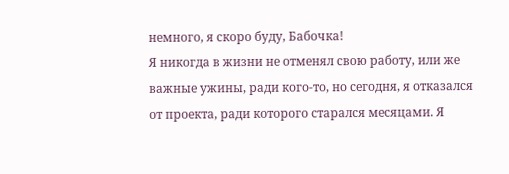немного, я скоро буду, Бабочка!
Я никогда в жизни не отменял свою работу, или же важные ужины, ради кого-то, но сегодня, я отказался от проекта, ради которого старался месяцами. Я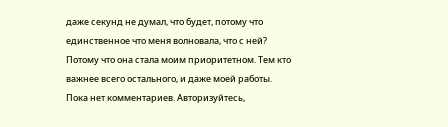даже секунд не думал, что будет, потому что единственное что меня волновала, что с ней? Потому что она стала моим приоритетном. Тем кто важнее всего остального, и даже моей работы.
Пока нет комментариев. Авторизуйтесь,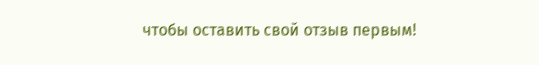чтобы оставить свой отзыв первым!